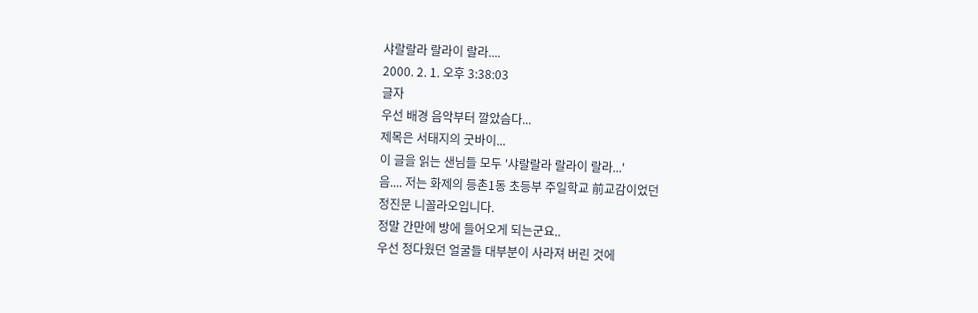샤랄랄라 랄라이 랄라....
2000. 2. 1. 오후 3:38:03
글자
우선 배경 음악부터 깔았슴다...
제목은 서태지의 굿바이...
이 글을 읽는 샌님들 모두 '샤랄랄라 랄라이 랄라...'
음.... 저는 화제의 등촌1동 초등부 주일학교 前교감이었던
정진문 니꼴라오입니다.
정말 간만에 방에 들어오게 되는군요..
우선 정다웠던 얼굴들 대부분이 사라져 버린 것에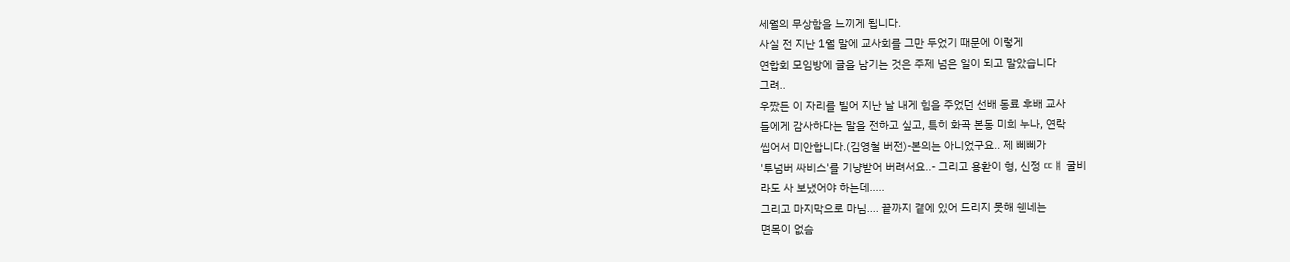세월의 무상함을 느끼게 됩니다.
사실 전 지난 1월 말에 교사회를 그만 두었기 때문에 이렇게
연합회 모임방에 글을 남기는 것은 주제 넘은 일이 되고 말았습니다
그려..
우짰든 이 자리를 빌어 지난 날 내게 힘을 주었던 선배 동료 후배 교사
들에게 감사하다는 말을 전하고 싶고, 특히 화곡 본동 미희 누나, 연락
씹어서 미안합니다.(김영철 버전)-본의는 아니었구요.. 제 삐삐가
'투넘버 싸비스'를 기냥받어 버려서요..- 그리고 용환이 형, 신정 ㄸㅒ 굴비
라도 사 보냈어야 하는데.....
그리고 마지막으로 마님.... 끝까지 곁에 있어 드리지 못해 쉔네는
면목이 없슴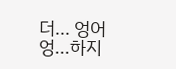더... 엉어엉...하지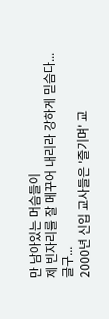만 남아있는 머슴들이
제 빈자리를 잘 메꾸어 내리라 강하게 믿슴다...
글구...
2000년 신입 교사들은 '즐기며' 교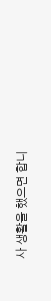사 생활을 했으면 합니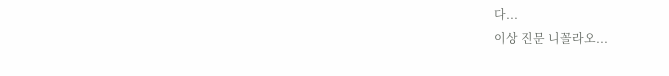다...
이상 진문 니꼴라오...